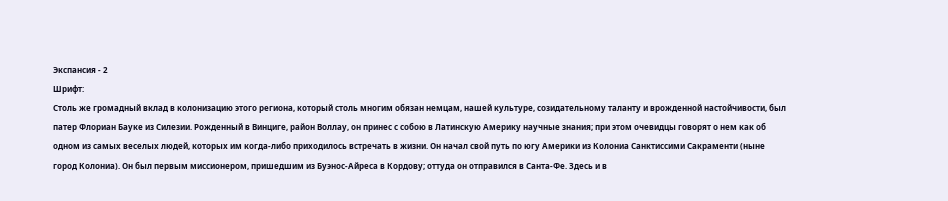Экспансия - 2
Шрифт:
Столь же громадный вклад в колонизацию этого региона, который столь многим обязан немцам, нашей культуре, созидательному таланту и врожденной настойчивости, был патер Флориан Бауке из Силезии. Рожденный в Винциге, район Воллау, он принес с собою в Латинскую Америку научные знания; при этом очевидцы говорят о нем как об одном из самых веселых людей, которых им когда-либо приходилось встречать в жизни. Он начал свой путь по югу Америки из Колониа Санктиссими Сакраменти (ныне город Колониа). Он был первым миссионером, пришедшим из Буэнос-Айреса в Кордову; оттуда он отправился в Санта-Фе. Здесь и в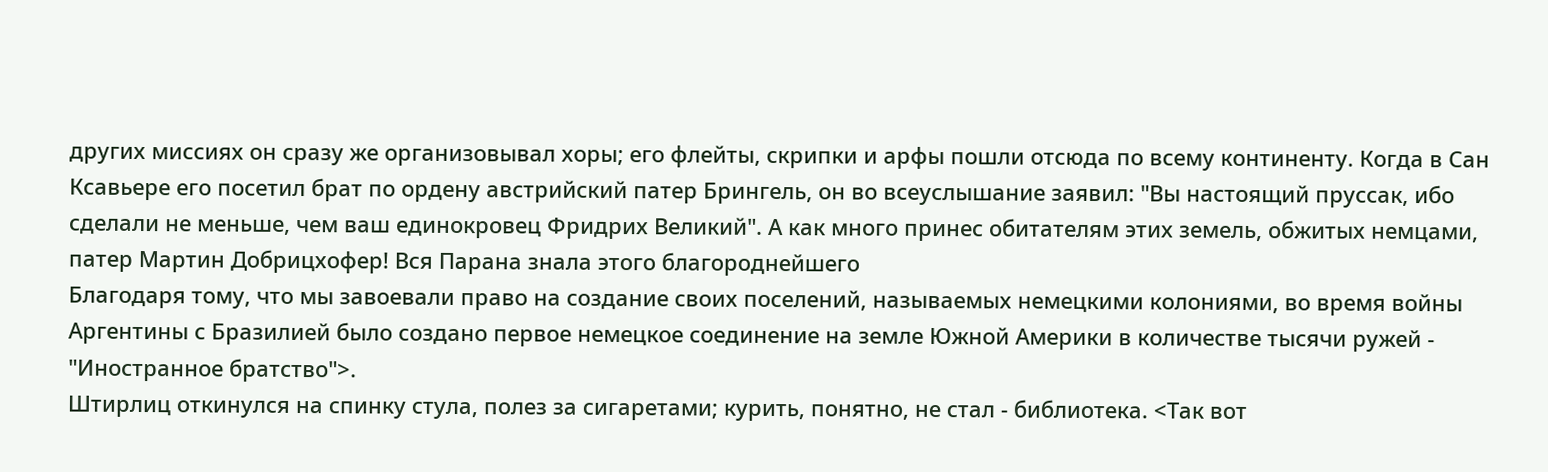других миссиях он сразу же организовывал хоры; его флейты, скрипки и арфы пошли отсюда по всему континенту. Когда в Сан Ксавьере его посетил брат по ордену австрийский патер Брингель, он во всеуслышание заявил: "Вы настоящий пруссак, ибо сделали не меньше, чем ваш единокровец Фридрих Великий". А как много принес обитателям этих земель, обжитых немцами, патер Мартин Добрицхофер! Вся Парана знала этого благороднейшего
Благодаря тому, что мы завоевали право на создание своих поселений, называемых немецкими колониями, во время войны Аргентины с Бразилией было создано первое немецкое соединение на земле Южной Америки в количестве тысячи ружей - "Иностранное братство">.
Штирлиц откинулся на спинку стула, полез за сигаретами; курить, понятно, не стал - библиотека. <Так вот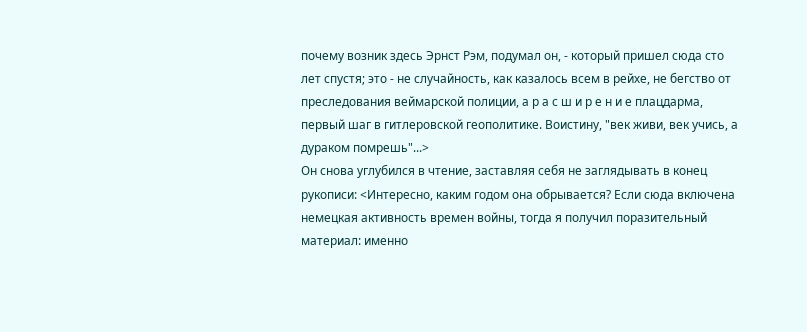почему возник здесь Эрнст Рэм, подумал он, - который пришел сюда сто лет спустя; это - не случайность, как казалось всем в рейхе, не бегство от преследования веймарской полиции, а р а с ш и р е н и е плацдарма, первый шаг в гитлеровской геополитике. Воистину, "век живи, век учись, а дураком помрешь"...>
Он снова углубился в чтение, заставляя себя не заглядывать в конец рукописи: <Интересно, каким годом она обрывается? Если сюда включена немецкая активность времен войны, тогда я получил поразительный материал: именно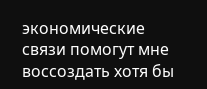экономические связи помогут мне воссоздать хотя бы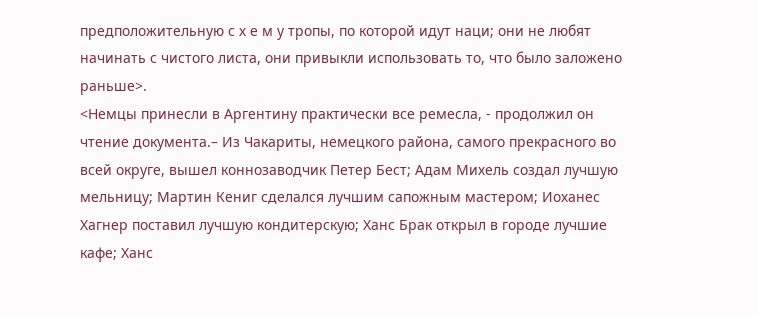предположительную с х е м у тропы, по которой идут наци; они не любят начинать с чистого листа, они привыкли использовать то, что было заложено раньше>.
<Немцы принесли в Аргентину практически все ремесла, - продолжил он чтение документа.– Из Чакариты, немецкого района, самого прекрасного во всей округе, вышел коннозаводчик Петер Бест; Адам Михель создал лучшую мельницу; Мартин Кениг сделался лучшим сапожным мастером; Иоханес Хагнер поставил лучшую кондитерскую; Ханс Брак открыл в городе лучшие кафе; Ханс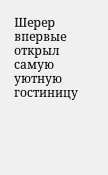Шерер впервые открыл самую уютную гостиницу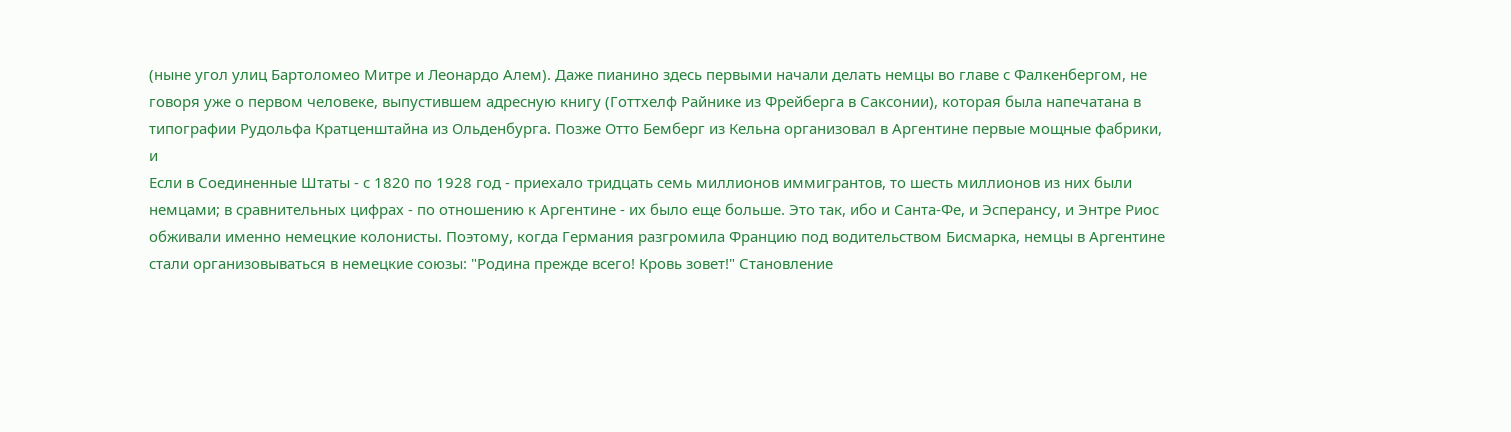(ныне угол улиц Бартоломео Митре и Леонардо Алем). Даже пианино здесь первыми начали делать немцы во главе с Фалкенбергом, не говоря уже о первом человеке, выпустившем адресную книгу (Готтхелф Райнике из Фрейберга в Саксонии), которая была напечатана в типографии Рудольфа Кратценштайна из Ольденбурга. Позже Отто Бемберг из Кельна организовал в Аргентине первые мощные фабрики, и
Если в Соединенные Штаты - с 1820 по 1928 год - приехало тридцать семь миллионов иммигрантов, то шесть миллионов из них были немцами; в сравнительных цифрах - по отношению к Аргентине - их было еще больше. Это так, ибо и Санта-Фе, и Эсперансу, и Энтре Риос обживали именно немецкие колонисты. Поэтому, когда Германия разгромила Францию под водительством Бисмарка, немцы в Аргентине стали организовываться в немецкие союзы: "Родина прежде всего! Кровь зовет!" Становление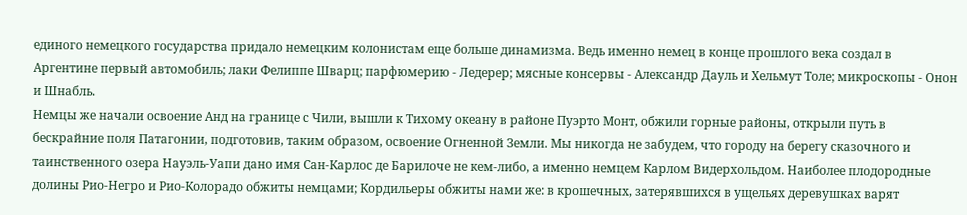единого немецкого государства придало немецким колонистам еще больше динамизма. Ведь именно немец в конце прошлого века создал в Аргентине первый автомобиль; лаки Фелиппе Шварц; парфюмерию - Ледерер; мясные консервы - Александр Дауль и Хельмут Толе; микроскопы - Онон и Шнабль.
Немцы же начали освоение Анд на границе с Чили, вышли к Тихому океану в районе Пуэрто Монт, обжили горные районы, открыли путь в бескрайние поля Патагонии, подготовив, таким образом, освоение Огненной Земли. Мы никогда не забудем, что городу на берегу сказочного и таинственного озера Науэль-Уапи дано имя Сан-Карлос де Барилоче не кем-либо, а именно немцем Карлом Видерхольдом. Наиболее плодородные долины Рио-Негро и Рио-Колорадо обжиты немцами; Кордильеры обжиты нами же: в крошечных, затерявшихся в ущельях деревушках варят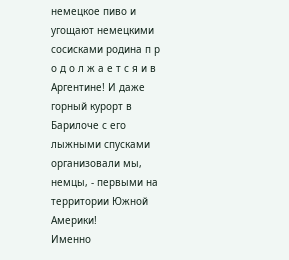немецкое пиво и угощают немецкими сосисками родина п р о д о л ж а е т с я и в Аргентине! И даже горный курорт в Барилоче с его лыжными спусками организовали мы, немцы, - первыми на территории Южной Америки!
Именно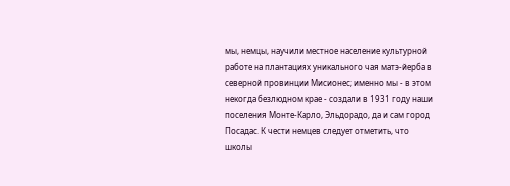мы, немцы, научили местное население культурной работе на плантациях уникального чая матэ-йерба в северной провинции Мисионес; именно мы - в этом некогда безлюдном крае - создали в 1931 году наши поселения Монте-Карло, Эльдорадо, да и сам город Посадас. К чести немцев следует отметить, что школы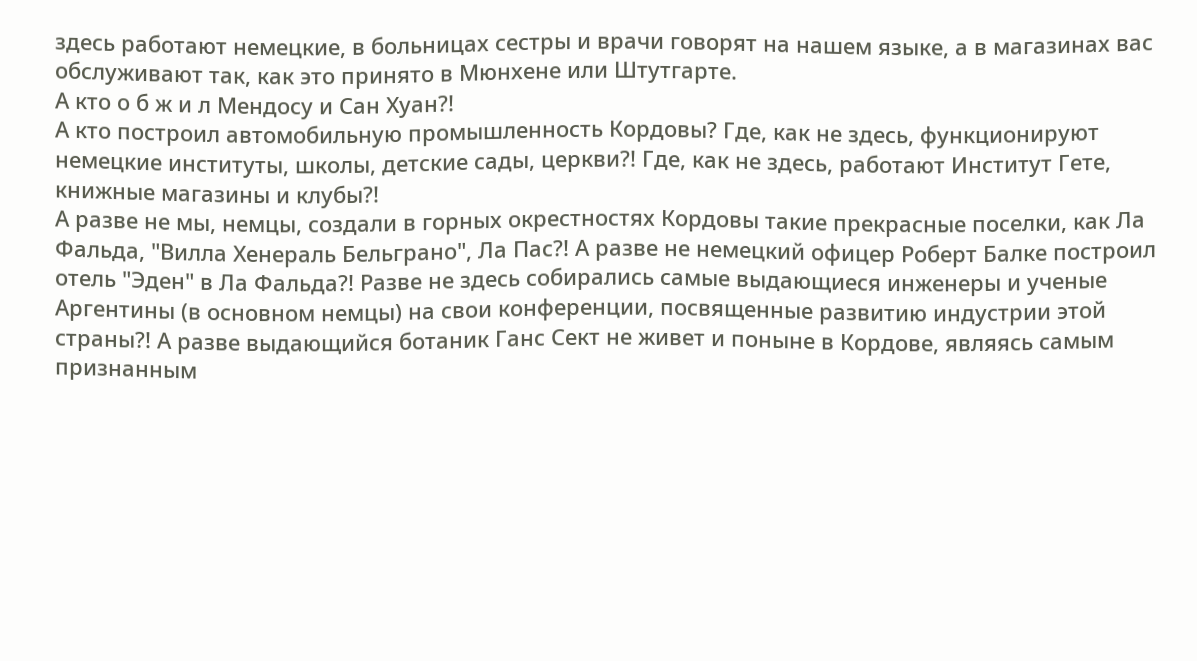здесь работают немецкие, в больницах сестры и врачи говорят на нашем языке, а в магазинах вас обслуживают так, как это принято в Мюнхене или Штутгарте.
А кто о б ж и л Мендосу и Сан Хуан?!
А кто построил автомобильную промышленность Кордовы? Где, как не здесь, функционируют немецкие институты, школы, детские сады, церкви?! Где, как не здесь, работают Институт Гете, книжные магазины и клубы?!
А разве не мы, немцы, создали в горных окрестностях Кордовы такие прекрасные поселки, как Ла Фальда, "Вилла Хенераль Бельграно", Ла Пас?! А разве не немецкий офицер Роберт Балке построил отель "Эден" в Ла Фальда?! Разве не здесь собирались самые выдающиеся инженеры и ученые Аргентины (в основном немцы) на свои конференции, посвященные развитию индустрии этой страны?! А разве выдающийся ботаник Ганс Сект не живет и поныне в Кордове, являясь самым признанным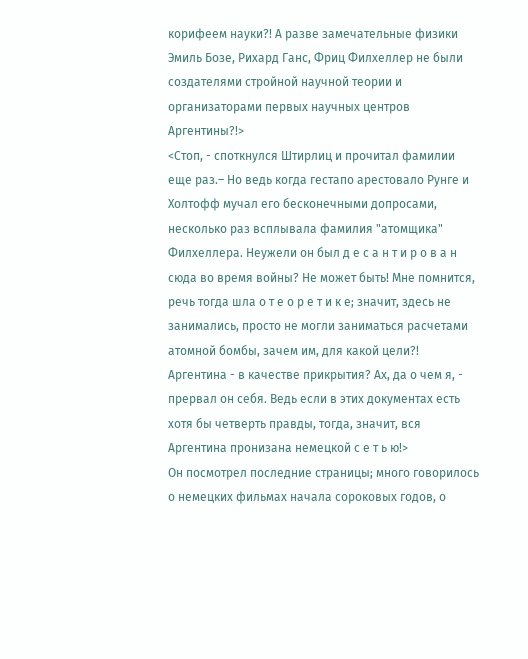корифеем науки?! А разве замечательные физики Эмиль Бозе, Рихард Ганс, Фриц Филхеллер не были создателями стройной научной теории и организаторами первых научных центров Аргентины?!>
<Стоп, - споткнулся Штирлиц и прочитал фамилии еще раз.– Но ведь когда гестапо арестовало Рунге и Холтофф мучал его бесконечными допросами, несколько раз всплывала фамилия "атомщика" Филхеллера. Неужели он был д е с а н т и р о в а н сюда во время войны? Не может быть! Мне помнится, речь тогда шла о т е о р е т и к е; значит, здесь не занимались, просто не могли заниматься расчетами атомной бомбы, зачем им, для какой цели?! Аргентина - в качестве прикрытия? Ах, да о чем я, - прервал он себя. Ведь если в этих документах есть хотя бы четверть правды, тогда, значит, вся Аргентина пронизана немецкой с е т ь ю!>
Он посмотрел последние страницы; много говорилось о немецких фильмах начала сороковых годов, о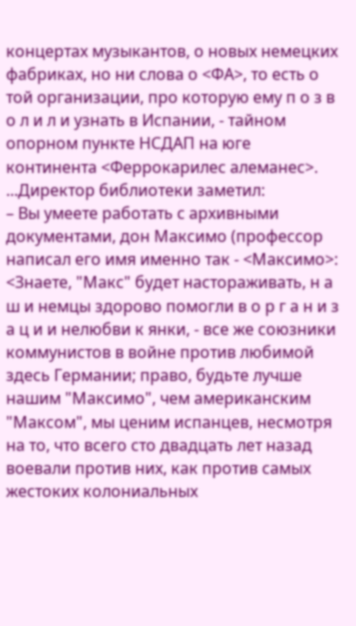концертах музыкантов, о новых немецких фабриках, но ни слова о <ФА>, то есть о той организации, про которую ему п о з в о л и л и узнать в Испании, - тайном опорном пункте НСДАП на юге континента <Феррокарилес алеманес>.
...Директор библиотеки заметил:
– Вы умеете работать с архивными документами, дон Максимо (профессор написал его имя именно так - <Максимо>: <Знаете, "Макс" будет настораживать, н а ш и немцы здорово помогли в о р г а н и з а ц и и нелюбви к янки, - все же союзники коммунистов в войне против любимой здесь Германии; право, будьте лучше нашим "Максимо", чем американским "Максом", мы ценим испанцев, несмотря на то, что всего сто двадцать лет назад воевали против них, как против самых жестоких колониальных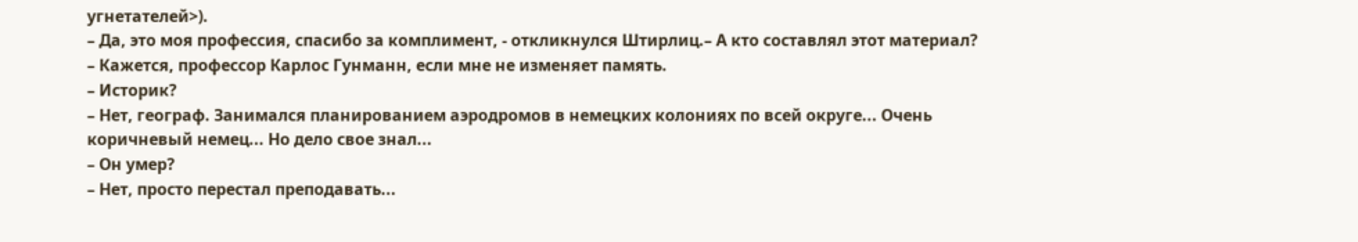угнетателей>).
– Да, это моя профессия, спасибо за комплимент, - откликнулся Штирлиц.– А кто составлял этот материал?
– Кажется, профессор Карлос Гунманн, если мне не изменяет память.
– Историк?
– Нет, географ. Занимался планированием аэродромов в немецких колониях по всей округе... Очень коричневый немец... Но дело свое знал...
– Он умер?
– Нет, просто перестал преподавать...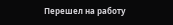Перешел на работу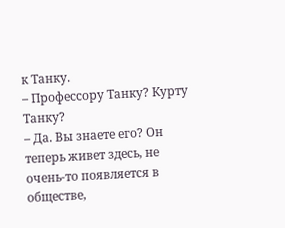к Танку.
– Профессору Танку? Курту Танку?
– Да. Вы знаете его? Он теперь живет здесь, не очень-то появляется в обществе,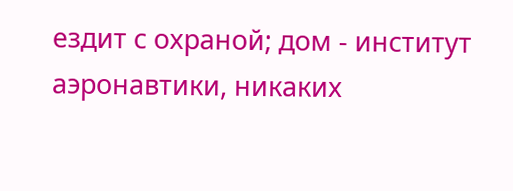ездит с охраной; дом - институт аэронавтики, никаких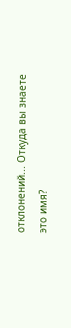отклонений... Откуда вы знаете это имя?